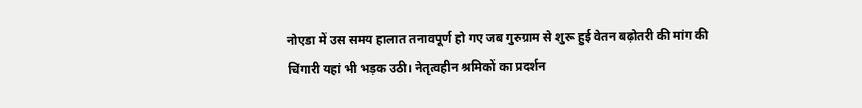नोएडा में उस समय हालात तनावपूर्ण हो गए जब गुरुग्राम से शुरू हुई वेतन बढ़ोतरी की मांग की चिंगारी यहां भी भड़क उठी। नेतृत्वहीन श्रमिकों का प्रदर्शन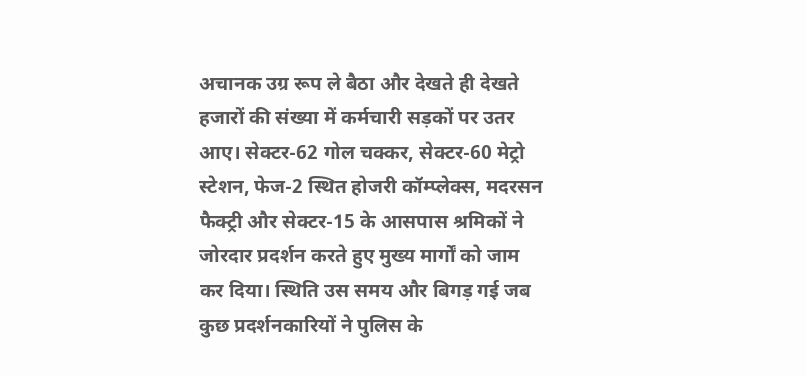अचानक उग्र रूप ले बैठा और देखते ही देखते हजारों की संख्या में कर्मचारी सड़कों पर उतर आए। सेक्टर-62 गोल चक्कर, सेक्टर-60 मेट्रो स्टेशन, फेज-2 स्थित होजरी कॉम्प्लेक्स, मदरसन फैक्ट्री और सेक्टर-15 के आसपास श्रमिकों ने जोरदार प्रदर्शन करते हुए मुख्य मार्गों को जाम कर दिया। स्थिति उस समय और बिगड़ गई जब कुछ प्रदर्शनकारियों ने पुलिस के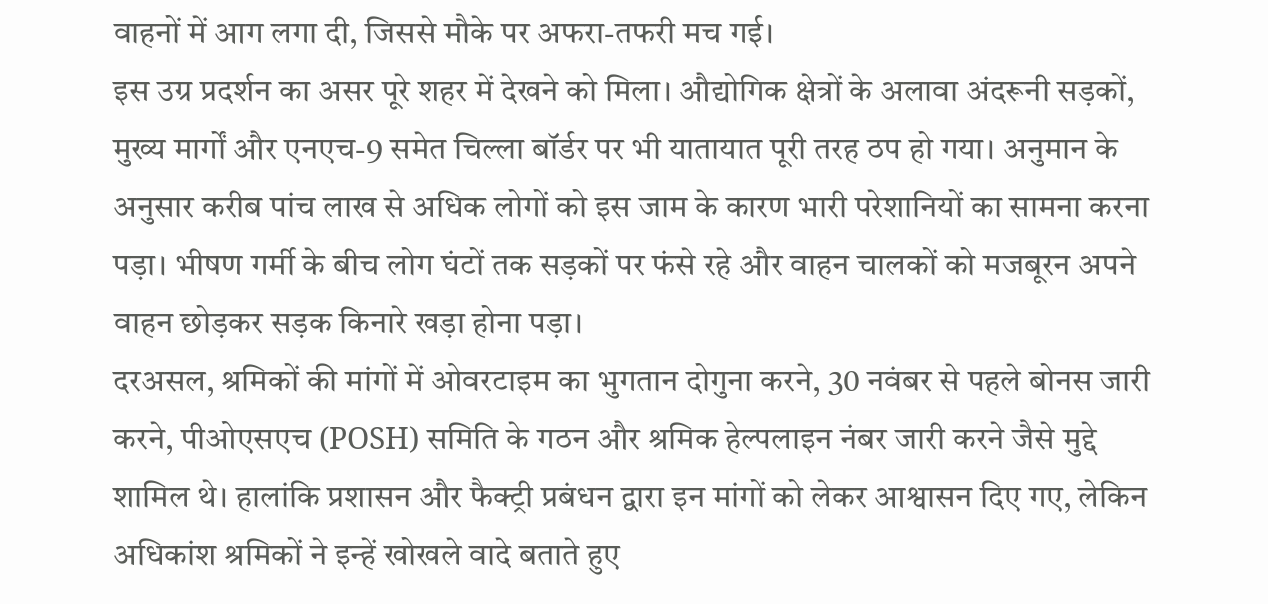वाहनों में आग लगा दी, जिससे मौके पर अफरा-तफरी मच गई।
इस उग्र प्रदर्शन का असर पूरे शहर में देखने को मिला। औद्योगिक क्षेत्रों के अलावा अंदरूनी सड़कों, मुख्य मार्गों और एनएच-9 समेत चिल्ला बॉर्डर पर भी यातायात पूरी तरह ठप हो गया। अनुमान के अनुसार करीब पांच लाख से अधिक लोगों को इस जाम के कारण भारी परेशानियों का सामना करना पड़ा। भीषण गर्मी के बीच लोग घंटों तक सड़कों पर फंसे रहे और वाहन चालकों को मजबूरन अपने वाहन छोड़कर सड़क किनारे खड़ा होना पड़ा।
दरअसल, श्रमिकों की मांगों में ओवरटाइम का भुगतान दोगुना करने, 30 नवंबर से पहले बोनस जारी करने, पीओएसएच (POSH) समिति के गठन और श्रमिक हेल्पलाइन नंबर जारी करने जैसे मुद्दे शामिल थे। हालांकि प्रशासन और फैक्ट्री प्रबंधन द्वारा इन मांगों को लेकर आश्वासन दिए गए, लेकिन अधिकांश श्रमिकों ने इन्हें खोखले वादे बताते हुए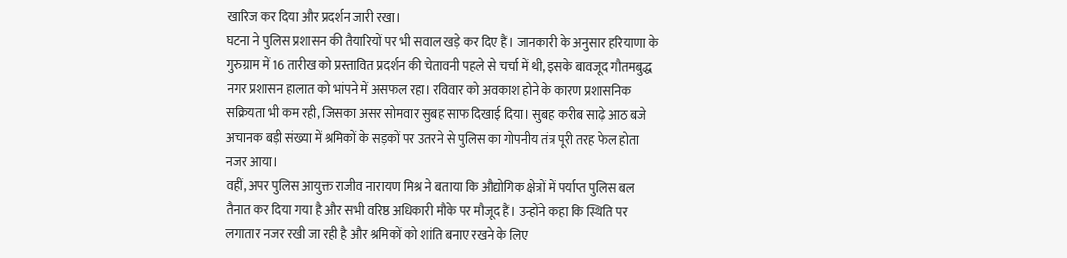खारिज कर दिया और प्रदर्शन जारी रखा।
घटना ने पुलिस प्रशासन की तैयारियों पर भी सवाल खड़े कर दिए हैं। जानकारी के अनुसार हरियाणा के गुरुग्राम में 16 तारीख को प्रस्तावित प्रदर्शन की चेतावनी पहले से चर्चा में थी, इसके बावजूद गौतमबुद्ध नगर प्रशासन हालात को भांपने में असफल रहा। रविवार को अवकाश होने के कारण प्रशासनिक सक्रियता भी कम रही, जिसका असर सोमवार सुबह साफ दिखाई दिया। सुबह करीब साढ़े आठ बजे अचानक बड़ी संख्या में श्रमिकों के सड़कों पर उतरने से पुलिस का गोपनीय तंत्र पूरी तरह फेल होता नजर आया।
वहीं, अपर पुलिस आयुक्त राजीव नारायण मिश्र ने बताया कि औद्योगिक क्षेत्रों में पर्याप्त पुलिस बल तैनात कर दिया गया है और सभी वरिष्ठ अधिकारी मौके पर मौजूद हैं। उन्होंने कहा कि स्थिति पर लगातार नजर रखी जा रही है और श्रमिकों को शांति बनाए रखने के लिए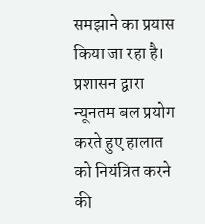समझाने का प्रयास किया जा रहा है। प्रशासन द्वारा न्यूनतम बल प्रयोग करते हुए हालात को नियंत्रित करने की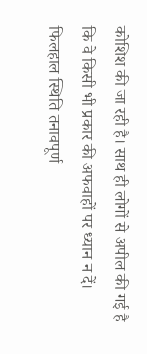कोशिश की जा रही है। साथ ही लोगों से अपील की गई है कि वे किसी भी प्रकार की अफवाहों पर ध्यान न दें।
फिलहाल स्थिति तनावपूर्ण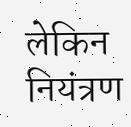लेकिन नियंत्रण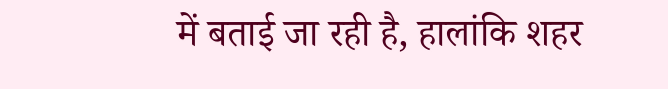में बताई जा रही है, हालांकि शहर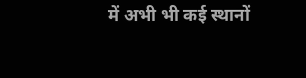में अभी भी कई स्थानों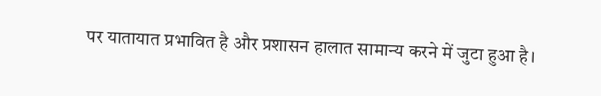पर यातायात प्रभावित है और प्रशासन हालात सामान्य करने में जुटा हुआ है।